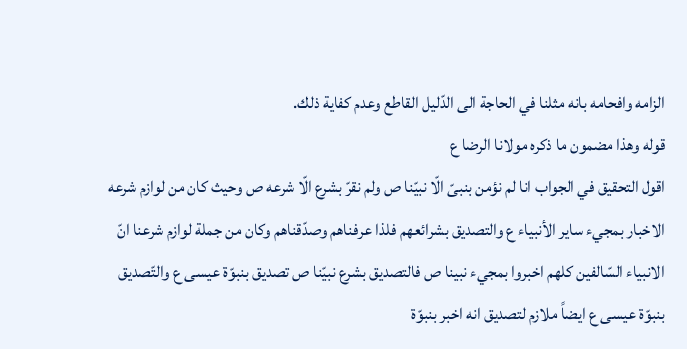الزامه وافحامه بانه مثلنا في الحاجة الى الدّليل القاطع وعدم كفاية ذلك.
قوله وهذا مضمون ما ذكره مولانا الرضا ع
اقول التحقيق في الجواب انا لم نؤمن بنبىّ الّا نبيّنا ص ولم نقرّ بشرع الّا شرعه ص وحيث كان من لوازم شرعه الاخبار بمجيء ساير الأنبياء ع والتصديق بشرائعهم فلذا عرفناهم وصدّقناهم وكان من جملة لوازم شرعنا انّ الانبياء السّالفين كلهم اخبروا بمجيء نبينا ص فالتصديق بشرع نبيّنا ص تصديق بنبوّة عيسى ع والتّصديق بنبوّة عيسى ع ايضاً ملازم لتصديق انه اخبر بنبوّة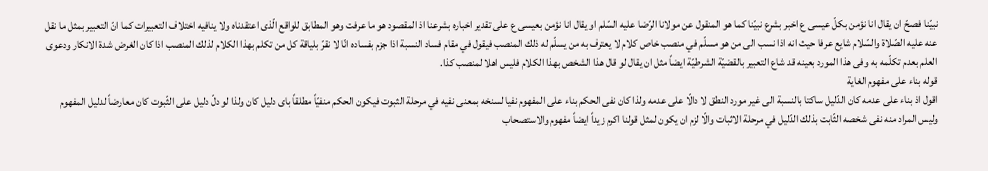نبيّنا فصحّ ان يقال انا نؤمن بكلّ عيسى ع اخبر بشرع نبيّنا كما هو المنقول عن مولانا الرّضا عليه السّلم او يقال انا نؤمن بعيسى ع على تقدير اخباره بشرعنا اذ المقصود هو ما عرفت وهو المطابق للواقع الّذى اعتقدناه ولا ينافيه اختلاف التعبيرات كما انّ التعبير بمثل ما نقل عنه عليه الصّلاة والسّلام شايع عرفا حيث انه اذا نسب الى من هو مسلّم في منصب خاص كلام لا يعترف به من يسلّم له ذلك المنصب فيقول في مقام فساد النسبة اذا جزم بفساده انّا لا نقرّ بلياقة كل من تكلم بهذا الكلام لذلك المنصب اذا كان الغرض شدة الانكار ودعوى العلم بعدم تكلّمه به وفى هذا المورد بعينه قد شاع التعبير بالقضيّة الشرطيّة ايضاً مثل ان يقال لو قال هذا الشخص بهذا الكلام فليس اهلا لمنصب كذا.
قوله بناء على مفهوم الغاية
اقول اذ بناء على عدمه كان الدّليل ساكتا بالنسبة الى غير مورد النطق لا دالّا على عدمه ولذا كان نفى الحكم بناء على المفهوم نفيا لسنخه بمعنى نفيه في مرحلة الثبوت فيكون الحكم منفيّاً مطلقاً باى دليل كان ولذا لو دلّ دليل على الثّبوت كان معارضاً لدليل المفهوم وليس المراد منه نفى شخصه الثّابت بذلك الدّليل في مرحلة الاثبات والّا لزم ان يكون لمثل قولنا اكرم زيداً ايضاً مفهوم والاستصحاب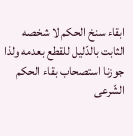ابقاء سنخ الحكم لا شخصه الثابت بالدّليل للقطع بعدمه ولذا جوزنا استصحاب بقاء الحكم الشّرعى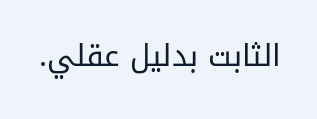الثابت بدليل عقلي.